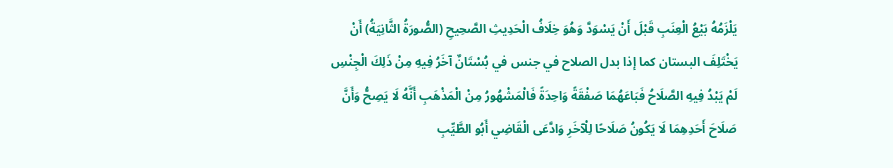يَلْزَمُهُ بَيْعُ الْعِنَبِ قَبْلَ أَنْ يَسْوَدَّ وَهُوَ خِلَافُ الْحَدِيثِ الصَّحِيحِ (الصُّورَةُ الثَّانِيَةُ) أَنْ يَخْتَلِفَ البستان كما إذا بدل الصلاح في جنس في بُسْتَانٌ آخَرُ فِيهِ مِنْ ذَلِكَ الْجِنْسِ لَمْ يَبْدُ فِيهِ الصَّلَاحُ فَبَاعَهُمَا صَفْقَةً وَاحِدَةً فَالْمَشْهُورُ مِنْ الْمَذْهَبِ أَنَّهُ لَا يَصِحُّ وَأَنَّ صَلَاحَ أَحَدِهِمَا لَا يَكُونُ صَلَاحًا لِلْآخَرِ وَادَّعَى الْقَاضِي أَبُو الطَّيِّبِ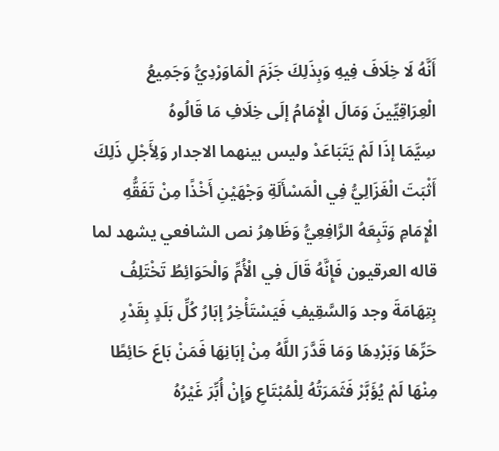أَنَّهُ لَا خِلَافَ فِيهِ وَبِذَلِكَ جَزَمَ الْمَاوَرْدِيُّ وَجَمِيعُ الْعِرَاقِيِّينَ وَمَالَ الْإِمَامُ إلَى خِلَافِ مَا قَالُوهُ
سِيَّمَا إذَا لَمْ يَتَبَاعَدْ وليس بينهما الاجدار وَلِأَجْلِ ذَلِكَ أَثْبَتَ الْغَزَالِيُّ فِي الْمَسْأَلَةِ وَجْهَيْنِ أَخْذًا مِنْ تَفَقُّهِ الْإِمَامِ وَتَبِعَهُ الرَّافِعِيُّ وَظَاهِرُ نص الشافعي يشهد لما قاله العرقيون فَإِنَّهُ قَالَ فِي الْأُمِّ وَالْحَوَائِطُ تَخْتَلِفُ بِتِهَامَةَ وجد وَالسَّقِيفِ فَيَسْتَأْخِرُ إبَارُ كُلِّ بَلَدٍ بِقَدْرِ حَرِّهَا وَبَرْدِهَا وَمَا قَدَّرَ اللَّهُ مِنْ إبَانِهَا فَمَنْ بَاعَ حَائِطًا مِنْهَا لَمْ يُؤَبَّرْ فَثَمَرَتُهُ لِلْمُبْتَاعِ وَإِنْ أُبِّرَ غَيْرُهُ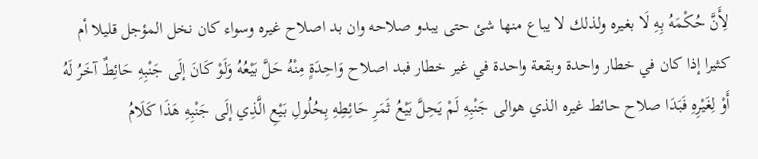لِأَنَّ حُكْمَهُ بِهِ لَا بغيره ولذلك لا يباع منها شئ حتى يبدو صلاحه وان بد اصلاح غيره وسواء كان نخل المؤجل قليلا أم كثيرا إذا كان في خطار واحدة وبقعة واحدة في غير خطار فبد اصلاح وَاحِدَةٍ مِنْهُ حَلَّ بَيْعُهُ وَلَوْ كَانَ إلَى جَنْبِهِ حَائِطٌ آخَرُ لَهُ أَوْ لِغَيْرِهِ فَبَدَا صلاح حائط غيره الذي هوالى جَنْبِهِ لَمْ يَحِلَّ بَيْعُ ثَمَرِ حَائِطِهِ بِحُلُولِ بَيْعِ الَّذِي إلَى جَنْبِهِ هَذَا كَلَامُ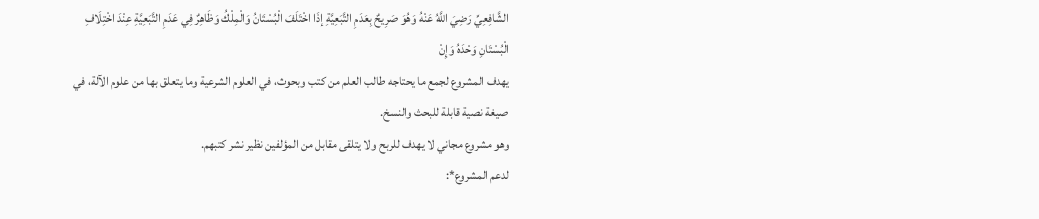الشَّافِعِيِّ رَضِيَ اللَّهُ عَنْهُ وَهُوَ صَرِيحٌ بِعَدَمِ التَّبَعِيَّةِ إذَا اخْتَلَفَ الْبُسْتَانُ وَالْمِلْكُ وَظَاهِرٌ فِي عَدَمِ التَّبَعِيَّةِ عِنْدَ اخْتِلَافِ الْبُسْتَانِ وَحْدَهُ وَإِنْ
يهدف المشروع لجمع ما يحتاجه طالب العلم من كتب وبحوث، في العلوم الشرعية وما يتعلق بها من علوم الآلة، في صيغة نصية قابلة للبحث والنسخ.
وهو مشروع مجاني لا يهدف للربح ولا يتلقى مقابل من المؤلفين نظير نشر كتبهم.
لدعم المشروع*: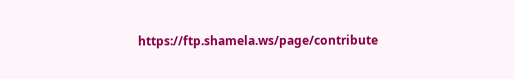https://ftp.shamela.ws/page/contribute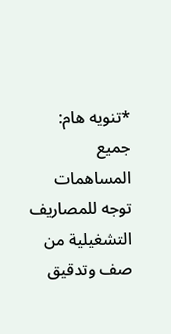*تنويه هام: جميع المساهمات توجه للمصاريف التشغيلية من صف وتدقيق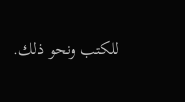للكتب ونحو ذلك.